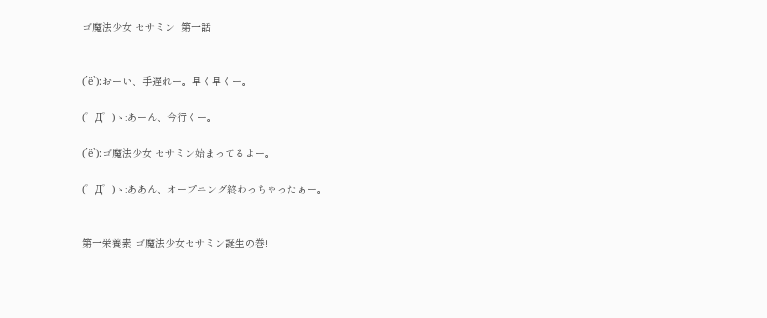ゴ魔法少女 セサミン  第一話


(´ё`):おーい、手遅れー。早く早くー。

(゜Д゜)ゝ:あーん、今行くー。

(´ё`):ゴ魔法少女 セサミン始まってるよー。

(゜Д゜)ゝ:ああん、オープニング終わっちゃったぁー。


第一栄養素 ゴ魔法少女セサミン誕生の巻!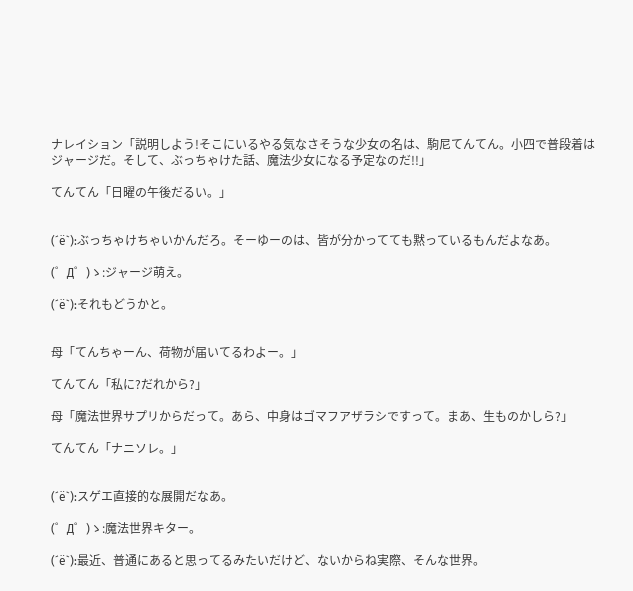ナレイション「説明しよう!そこにいるやる気なさそうな少女の名は、駒尼てんてん。小四で普段着はジャージだ。そして、ぶっちゃけた話、魔法少女になる予定なのだ!!」

てんてん「日曜の午後だるい。」


(´ё`):ぶっちゃけちゃいかんだろ。そーゆーのは、皆が分かってても黙っているもんだよなあ。

(゜Д゜)ゝ:ジャージ萌え。

(´ё`):それもどうかと。


母「てんちゃーん、荷物が届いてるわよー。」

てんてん「私に?だれから?」

母「魔法世界サプリからだって。あら、中身はゴマフアザラシですって。まあ、生ものかしら?」

てんてん「ナニソレ。」


(´ё`):スゲエ直接的な展開だなあ。

(゜Д゜)ゝ:魔法世界キター。

(´ё`):最近、普通にあると思ってるみたいだけど、ないからね実際、そんな世界。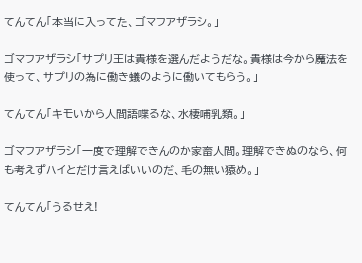てんてん「本当に入ってた、ゴマフアザラシ。」

ゴマフアザラシ「サプリ王は貴様を選んだようだな。貴様は今から魔法を使って、サプリの為に働き蟻のように働いてもらう。」

てんてん「キモいから人間語喋るな、水棲哺乳類。」

ゴマフアザラシ「一度で理解できんのか家畜人間。理解できぬのなら、何も考えずハイとだけ言えばいいのだ、毛の無い猿め。」

てんてん「うるせえ!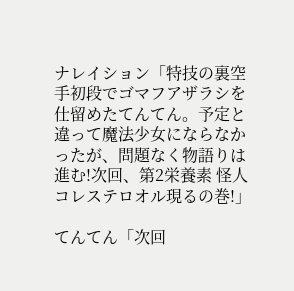ナレイション「特技の裏空手初段でゴマフアザラシを仕留めたてんてん。予定と違って魔法少女にならなかったが、問題なく物語りは進む!次回、第2栄養素 怪人コレステロオル現るの巻!」

てんてん「次回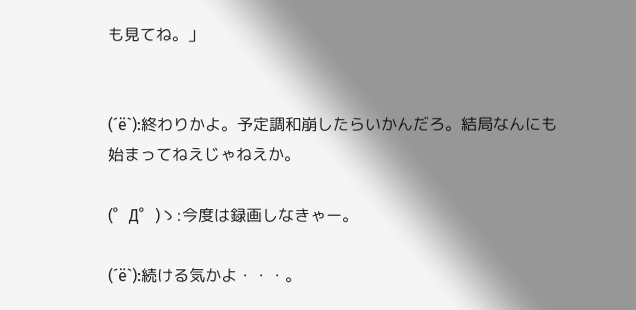も見てね。」


(´ё`):終わりかよ。予定調和崩したらいかんだろ。結局なんにも始まってねえじゃねえか。

(゜Д゜)ゝ:今度は録画しなきゃー。

(´ё`):続ける気かよ・・・。